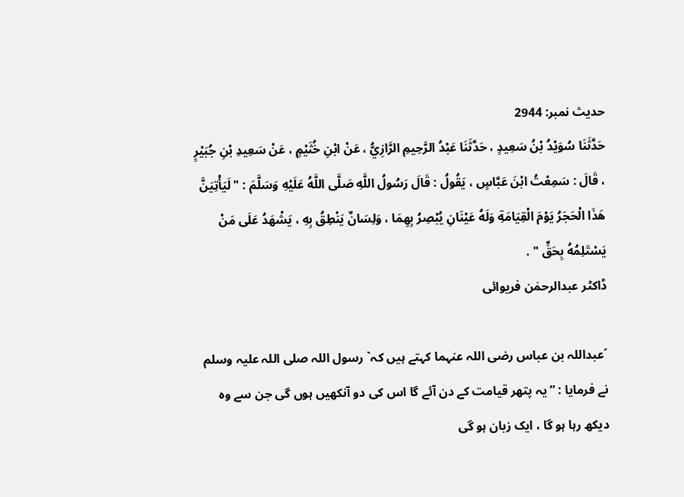حدیث نمبر: 2944
حَدَّثَنَا سُوَيْدُ بْنُ سَعِيدٍ ، حَدَّثَنَا عَبْدُ الرَّحِيمِ الرَّازِيُّ ، عَنْ ابْنِ خُثَيْمٍ ، عَنْ سَعِيدِ بْنِ جُبَيْرٍ ، قَالَ : سَمِعْتُ ابْنَ عَبَّاسٍ ، يَقُولُ : قَالَ رَسُولُ اللَّهِ صَلَّى اللَّهُ عَلَيْهِ وَسَلَّمَ : " لَيَأْتِيَنَّ هَذَا الْحَجَرُ يَوْمَ الْقِيَامَةِ وَلَهُ عَيْنَانِ يُبْصِرُ بِهِمَا ، وَلِسَانٌ يَنْطِقُ بِهِ ، يَشْهَدُ عَلَى مَنْ يَسْتَلِمُهُ بِحَقٍّ " .
ڈاکٹر عبدالرحمٰن فریوائی

´عبداللہ بن عباس رضی اللہ عنہما کہتے ہیں کہ` رسول اللہ صلی اللہ علیہ وسلم نے فرمایا : ” یہ پتھر قیامت کے دن آئے گا اس کی دو آنکھیں ہوں گی جن سے وہ دیکھ رہا ہو گا ، ایک زبان ہو گی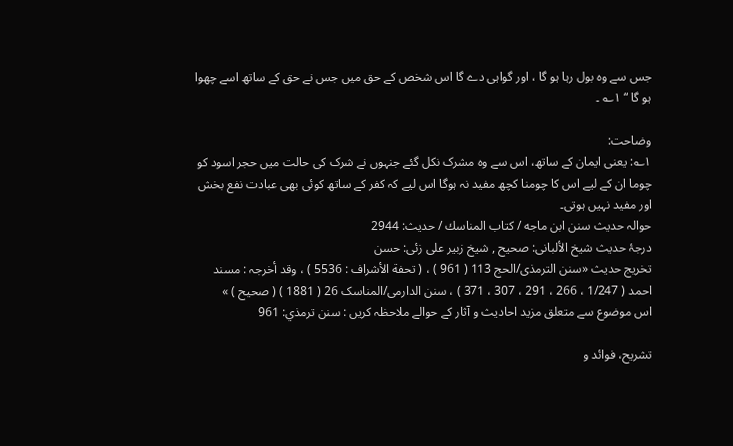جس سے وہ بول رہا ہو گا ، اور گواہی دے گا اس شخص کے حق میں جس نے حق کے ساتھ اسے چھوا ہو گا “ ۱؎ ۔

وضاحت:
۱؎: یعنی ایمان کے ساتھ، اس سے وہ مشرک نکل گئے جنہوں نے شرک کی حالت میں حجر اسود کو چوما ان کے لیے اس کا چومنا کچھ مفید نہ ہوگا اس لیے کہ کفر کے ساتھ کوئی بھی عبادت نفع بخش اور مفید نہیں ہوتی۔
حوالہ حدیث سنن ابن ماجه / كتاب المناسك / حدیث: 2944
درجۂ حدیث شیخ الألبانی: صحيح , شیخ زبیر علی زئی: حسن
تخریج حدیث «سنن الترمذی/الحج 113 ( 961 ) ، ( تحفة الأشراف : 5536 ) ، وقد أخرجہ : مسند احمد ( 1/247 ، 266 ، 291 ، 307 ، 371 ) ، سنن الدارمی/المناسک 26 ( 1881 ) ( صحیح ) »
اس موضوع سے متعلق مزید احادیث و آثار کے حوالے ملاحظہ کریں : سنن ترمذي: 961

تشریح، فوائد و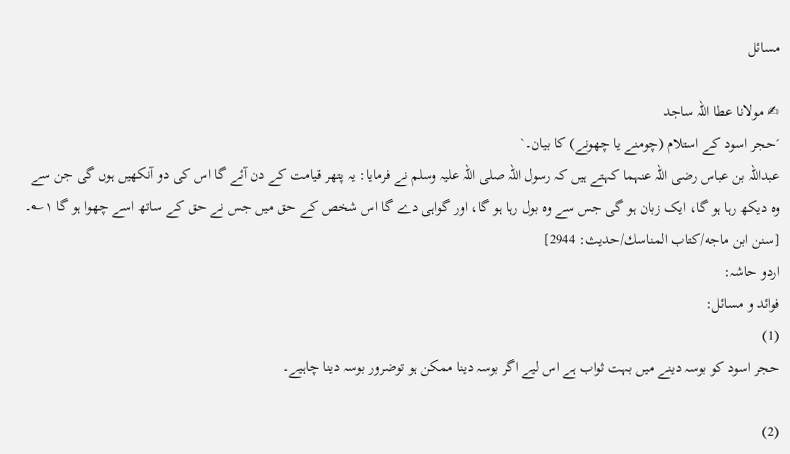مسائل

✍ مولانا عطا اللہ ساجد
´حجر اسود کے استلام (چومنے یا چھونے) کا بیان۔`
عبداللہ بن عباس رضی اللہ عنہما کہتے ہیں کہ رسول اللہ صلی اللہ علیہ وسلم نے فرمایا: یہ پتھر قیامت کے دن آئے گا اس کی دو آنکھیں ہوں گی جن سے وہ دیکھ رہا ہو گا، ایک زبان ہو گی جس سے وہ بول رہا ہو گا، اور گواہی دے گا اس شخص کے حق میں جس نے حق کے ساتھ اسے چھوا ہو گا ۱؎۔ [سنن ابن ماجه/كتاب المناسك/حدیث: 2944]
اردو حاشہ:
فوائد و مسائل:
(1)
حجر اسود کو بوسہ دینے میں بہت ثواب ہے اس لیے اگر بوسہ دینا ممکن ہو توضرور بوسہ دینا چاہیے۔

(2)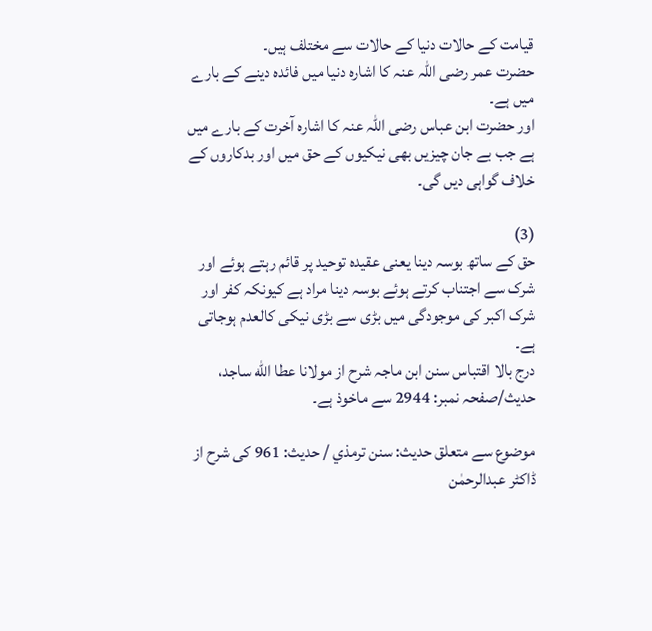قیامت کے حالات دنیا کے حالات سے مختلف ہیں۔
حضرت عمر رضی اللہ عنہ کا اشارہ دنیا میں فائدہ دینے کے بارے میں ہے۔
اور حضرت ابن عباس رضی اللہ عنہ کا اشارہ آخرت کے بارے میں ہے جب بے جان چیزیں بھی نیکیوں کے حق میں اور بدکاروں کے خلاف گواہی دیں گی۔

(3)
حق کے ساتھ بوسہ دینا یعنی عقیدہ توحید پر قائم رہتے ہوئے اور شرک سے اجتناب کرتے ہوئے بوسہ دینا مراد ہے کیونکہ کفر اور شرک اکبر کی موجودگی میں بڑی سے بڑی نیکی کالعدم ہوجاتی ہے۔
درج بالا اقتباس سنن ابن ماجہ شرح از مولانا عطا الله ساجد، حدیث/صفحہ نمبر: 2944 سے ماخوذ ہے۔

موضوع سے متعلق حدیث: سنن ترمذي / حدیث: 961 کی شرح از ڈاکٹر عبدالرحمٰن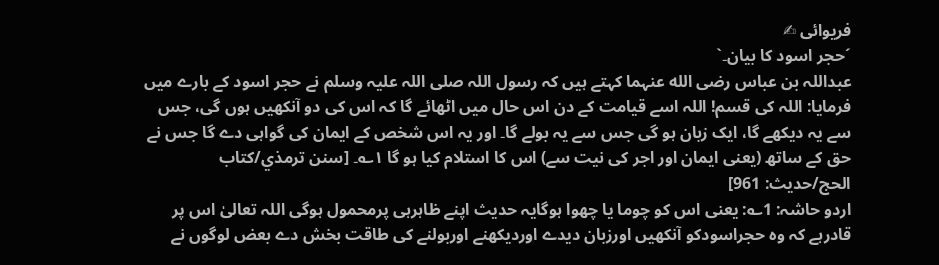فریوائی ✍
´حجر اسود کا بیان۔`
عبداللہ بن عباس رضی الله عنہما کہتے ہیں کہ رسول اللہ صلی اللہ علیہ وسلم نے حجر اسود کے بارے میں فرمایا: اللہ کی قسم! اللہ اسے قیامت کے دن اس حال میں اٹھائے گا کہ اس کی دو آنکھیں ہوں گی، جس سے یہ دیکھے گا، ایک زبان ہو گی جس سے یہ بولے گا۔ اور یہ اس شخص کے ایمان کی گواہی دے گا جس نے حق کے ساتھ (یعنی ایمان اور اجر کی نیت سے) اس کا استلام کیا ہو گا ۱؎۔ [سنن ترمذي/كتاب الحج/حدیث: 961]
اردو حاشہ: 1؎: یعنی اس کو چوما یا چھوا ہوگایہ حدیث اپنے ظاہرہی پرمحمول ہوگی اللہ تعالیٰ اس پر قادرہے کہ وہ حجراسودکو آنکھیں اورزبان دیدے اوردیکھنے اوربولنے کی طاقت بخش دے بعض لوگوں نے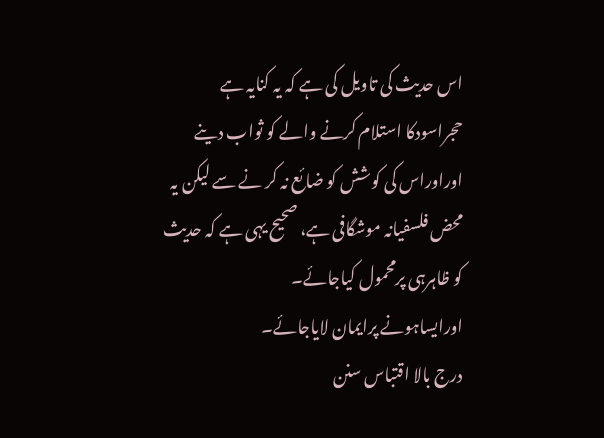اس حدیث کی تاویل کی ہے کہ یہ کنایہ ہے حجراسودکا استلام کرنے والے کو ثواب دینے اوراوراس کی کوشش کو ضائع نہ کر نے سے لیکن یہ محض فلسفیانہ موشگافی ہے، صحیح یہی ہے کہ حدیث کو ظاہرہی پرمحمول کیاجائے۔
اورایساہونے پرایمان لایاجائے۔
درج بالا اقتباس سنن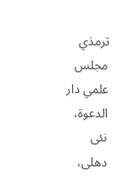ترمذي مجلس علمي دار الدعوة، نئى دهلى،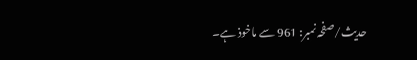حدیث/صفحہ نمبر: 961 سے ماخوذ ہے۔